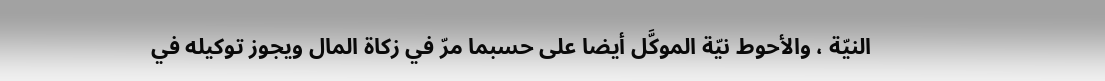النيّة ، والأحوط نيّة الموكَّل أيضا على حسبما مرّ في زكاة المال ويجوز توكيله في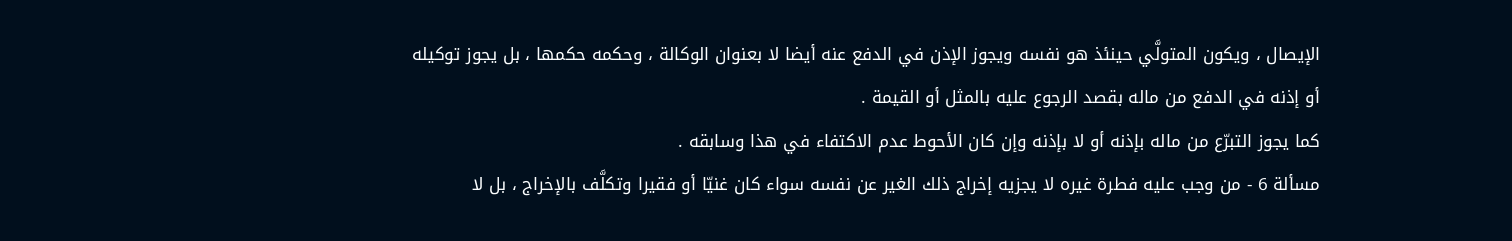الإيصال ، ويكون المتولَّي حينئذ هو نفسه ويجوز الإذن في الدفع عنه أيضا لا بعنوان الوكالة ، وحكمه حكمها ، بل يجوز توكيله أو إذنه في الدفع من ماله بقصد الرجوع عليه بالمثل أو القيمة .
كما يجوز التبرّع من ماله بإذنه أو لا بإذنه وإن كان الأحوط عدم الاكتفاء في هذا وسابقه .
مسألة 6 - من وجب عليه فطرة غيره لا يجزيه إخراج ذلك الغير عن نفسه سواء كان غنيّا أو فقيرا وتكلَّف بالإخراج ، بل لا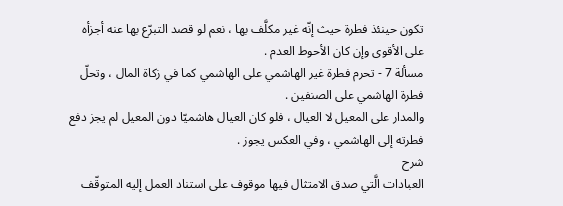تكون حينئذ فطرة حيث إنّه غير مكلَّف بها ، نعم لو قصد التبرّع بها عنه أجزأه على الأقوى وإن كان الأحوط العدم .
مسألة 7 - تحرم فطرة غير الهاشمي على الهاشمي كما في زكاة المال ، وتحلّ فطرة الهاشمي على الصنفين .
والمدار على المعيل لا العيال ، فلو كان العيال هاشميّا دون المعيل لم يجز دفع فطرته إلى الهاشمي ، وفي العكس يجوز .
شرح
العبادات الَّتي صدق الامتثال فيها موقوف على استناد العمل إليه المتوقّف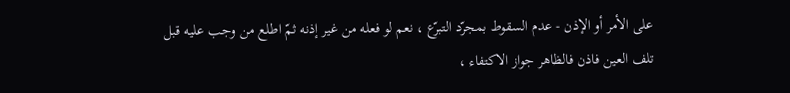على الأمر أو الإذن - عدم السقوط بمجرّد التبرّع ، نعم لو فعله من غير إذنه ثمّ اطلع من وجب عليه قبل تلف العين فاذن فالظاهر جواز الاكتفاء ،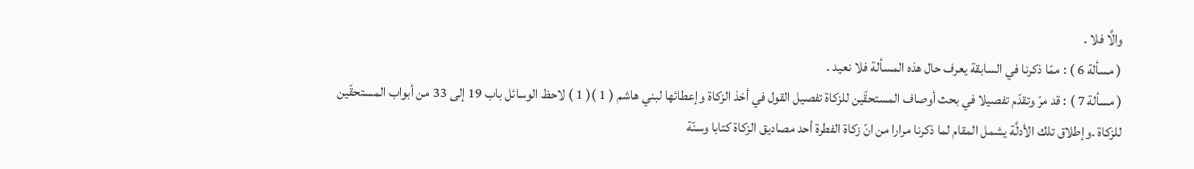والَّا فلا .
( مسألة 6 ) : ممّا ذكرنا في السابقة يعرف حال هذه المسألة فلا نعيد .
( مسألة 7 ) : قد مرّ وتقدّم تفصيلا في بحث أوصاف المستحقّين للزكاة تفصيل القول في أخذ الزكاة وإعطائها لبني هاشم ( 1 )( 1 ) لاحظ الوسائل باب 19 إلى 33 من أبواب المستحقّين للزكاة .وإطلاق تلك الأدلَّة يشمل المقام لما ذكرنا مرارا من انّ زكاة الفطرة أحد مصاديق الزكاة كتابا وسنّة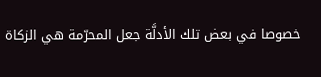خصوصا في بعض تلك الأدلَّة جعل المحرّمة هي الزكاة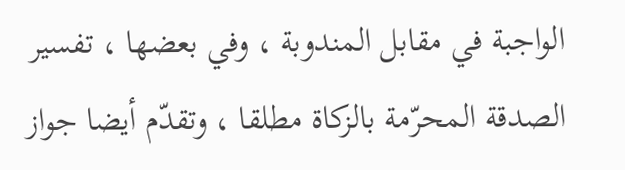الواجبة في مقابل المندوبة ، وفي بعضها ، تفسير الصدقة المحرّمة بالزكاة مطلقا ، وتقدّم أيضا جواز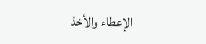الإعطاء والأخذ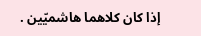إذا كان كلاهما هاشميّين .